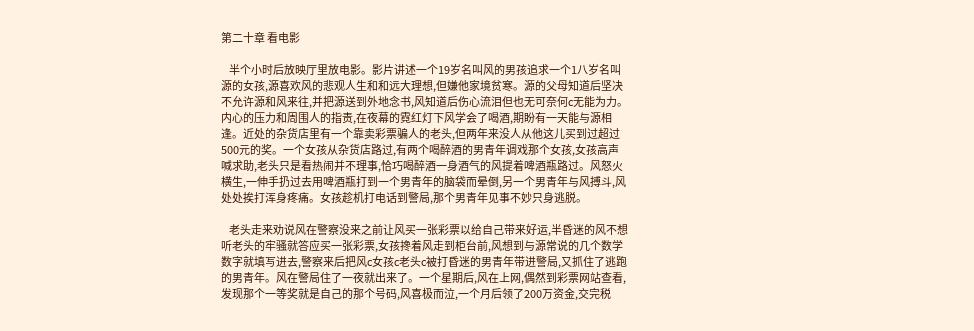第二十章 看电影

    半个小时后放映厅里放电影。影片讲述一个19岁名叫风的男孩追求一个1八岁名叫源的女孩,源喜欢风的悲观人生和和远大理想,但嫌他家境贫寒。源的父母知道后坚决不允许源和风来往,并把源送到外地念书,风知道后伤心流泪但也无可奈何c无能为力。内心的压力和周围人的指责,在夜幕的霓红灯下风学会了喝酒,期盼有一天能与源相逢。近处的杂货店里有一个靠卖彩票骗人的老头,但两年来没人从他这儿买到过超过500元的奖。一个女孩从杂货店路过,有两个喝醉酒的男青年调戏那个女孩,女孩高声喊求助,老头只是看热闹并不理事,恰巧喝醉酒一身酒气的风提着啤酒瓶路过。风怒火横生,一伸手扔过去用啤酒瓶打到一个男青年的脑袋而晕倒,另一个男青年与风搏斗,风处处挨打浑身疼痛。女孩趁机打电话到警局,那个男青年见事不妙只身逃脱。

    老头走来劝说风在警察没来之前让风买一张彩票以给自己带来好运,半昏迷的风不想听老头的牢骚就答应买一张彩票,女孩搀着风走到柜台前,风想到与源常说的几个数学数字就填写进去,警察来后把风c女孩c老头c被打昏迷的男青年带进警局,又抓住了逃跑的男青年。风在警局住了一夜就出来了。一个星期后,风在上网,偶然到彩票网站查看,发现那个一等奖就是自己的那个号码,风喜极而泣,一个月后领了200万资金,交完税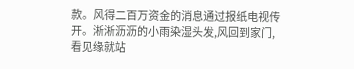款。风得二百万资金的消息通过报纸电视传开。淅淅沥沥的小雨染湿头发,风回到家门,看见缘就站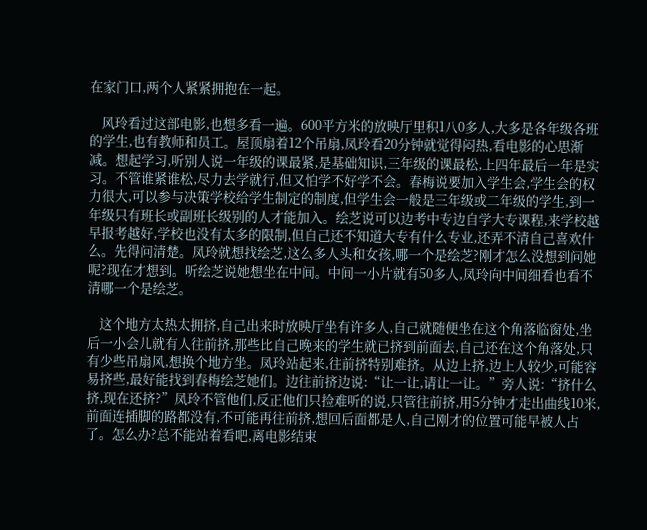在家门口,两个人紧紧拥抱在一起。

    风玲看过这部电影,也想多看一遍。600平方米的放映厅里积1八0多人,大多是各年级各班的学生,也有教师和员工。屋顶扇着12个吊扇,凤玲看20分钟就觉得闷热,看电影的心思渐减。想起学习,听别人说一年级的课最紧,是基础知识,三年级的课最松,上四年最后一年是实习。不管谁紧谁松,尽力去学就行,但又怕学不好学不会。春梅说要加入学生会,学生会的权力很大,可以参与决策学校给学生制定的制度,但学生会一般是三年级或二年级的学生,到一年级只有班长或副班长级别的人才能加入。绘芝说可以边考中专边自学大专课程,来学校越早报考越好,学校也没有太多的限制,但自己还不知道大专有什么专业,还弄不清自己喜欢什么。先得问清楚。凤玲就想找绘芝,这么多人头和女孩,哪一个是绘芝?刚才怎么没想到问她呢?现在才想到。听绘芝说她想坐在中间。中间一小片就有50多人,凤玲向中间细看也看不清哪一个是绘芝。

    这个地方太热太拥挤,自己出来时放映厅坐有许多人,自己就随便坐在这个角落临窗处,坐后一小会儿就有人往前挤,那些比自己晚来的学生就已挤到前面去,自己还在这个角落处,只有少些吊扇风,想换个地方坐。凤玲站起来,往前挤特别难挤。从边上挤,边上人较少,可能容易挤些,最好能找到春梅绘芝她们。边往前挤边说:“让一让,请让一让。”旁人说:“挤什么挤,现在还挤?”凤玲不管他们,反正他们只捡难听的说,只管往前挤,用5分钟才走出曲线10米,前面连插脚的路都没有,不可能再往前挤,想回后面都是人,自己刚才的位置可能早被人占了。怎么办?总不能站着看吧,离电影结束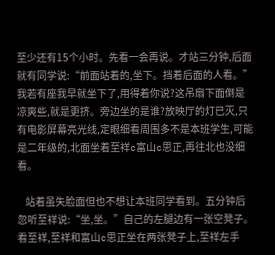至少还有15个小时。先看一会再说。才站三分钟,后面就有同学说:“前面站着的,坐下。挡着后面的人看。”我若有座我早就坐下了,用得着你说?这吊扇下面倒是凉爽些,就是更挤。旁边坐的是谁?放映厅的灯已灭,只有电影屏幕亮光线,定眼细看周围多不是本班学生,可能是二年级的,北面坐着至祥c富山c思正,再往北也没细看。

    站着虽失脸面但也不想让本班同学看到。五分钟后忽听至祥说:“坐,坐。”自己的左腿边有一张空凳子。看至祥,至祥和富山c思正坐在两张凳子上,至祥左手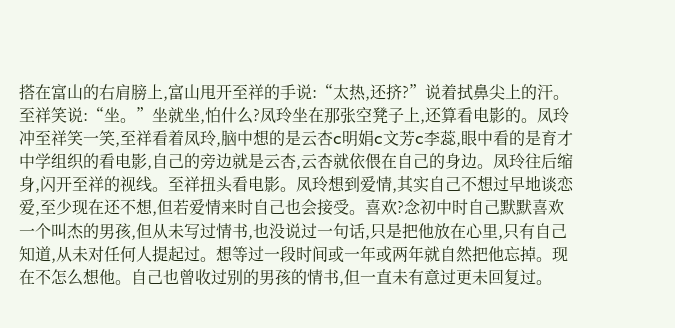搭在富山的右肩膀上,富山甩开至祥的手说:“太热,还挤?”说着拭鼻尖上的汗。至祥笑说:“坐。”坐就坐,怕什么?凤玲坐在那张空凳子上,还算看电影的。凤玲冲至祥笑一笑,至祥看着凤玲,脑中想的是云杏c明娟c文芳c李蕊,眼中看的是育才中学组织的看电影,自己的旁边就是云杏,云杏就依偎在自己的身边。凤玲往后缩身,闪开至祥的视线。至祥扭头看电影。凤玲想到爱情,其实自己不想过早地谈恋爱,至少现在还不想,但若爱情来时自己也会接受。喜欢?念初中时自己默默喜欢一个叫杰的男孩,但从未写过情书,也没说过一句话,只是把他放在心里,只有自己知道,从未对任何人提起过。想等过一段时间或一年或两年就自然把他忘掉。现在不怎么想他。自己也曾收过别的男孩的情书,但一直未有意过更未回复过。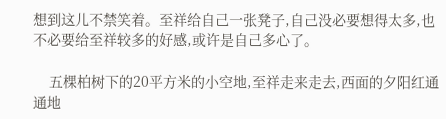想到这儿不禁笑着。至祥给自己一张凳子,自己没必要想得太多,也不必要给至祥较多的好感,或许是自己多心了。

    五棵柏树下的20平方米的小空地,至祥走来走去,西面的夕阳红通通地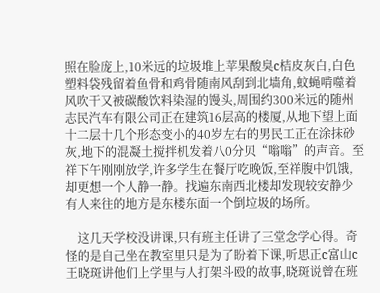照在脸庞上,10米远的垃圾堆上苹果酸臭c桔皮灰白,白色塑料袋残留着鱼骨和鸡骨随南风刮到北墙角,蚊蝇啃噬着风吹干又被碳酸饮料染湿的馒头,周围约300米远的随州志民汽车有限公司正在建筑16层高的楼厦,从地下望上面十二层十几个形态变小的40岁左右的男民工正在涂抹砂灰,地下的混凝土搅拌机发着八0分贝“嗡嗡”的声音。至祥下午刚刚放学,许多学生在餐厅吃晚饭,至祥腹中饥饿,却更想一个人静一静。找遍东南西北楼却发现较安静少有人来往的地方是东楼东面一个倒垃圾的场所。

    这几天学校没讲课,只有班主任讲了三堂念学心得。奇怪的是自己坐在教室里只是为了盼着下课,听思正c富山c王晓斑讲他们上学里与人打架斗殴的故事,晓斑说曾在班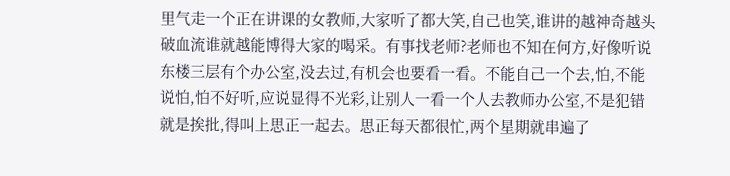里气走一个正在讲课的女教师,大家听了都大笑,自己也笑,谁讲的越神奇越头破血流谁就越能博得大家的喝采。有事找老师?老师也不知在何方,好像听说东楼三层有个办公室,没去过,有机会也要看一看。不能自己一个去,怕,不能说怕,怕不好听,应说显得不光彩,让别人一看一个人去教师办公室,不是犯错就是挨批,得叫上思正一起去。思正每天都很忙,两个星期就串遍了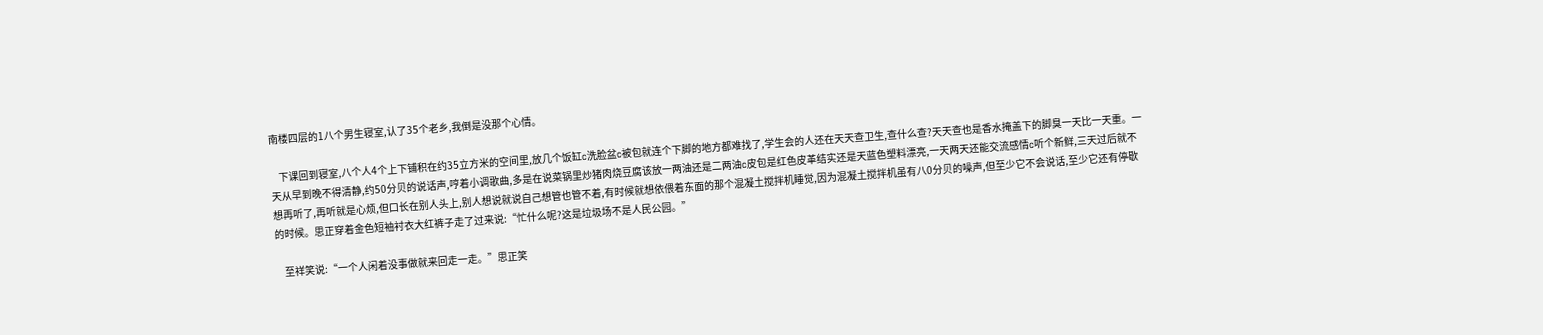南楼四层的1八个男生寝室,认了35个老乡,我倒是没那个心情。

    下课回到寝室,八个人4个上下铺积在约35立方米的空间里,放几个饭缸c洗脸盆c被包就连个下脚的地方都难找了,学生会的人还在天天查卫生,查什么查?天天查也是香水掩盖下的脚臭一天比一天重。一天从早到晚不得清静,约50分贝的说话声,哼着小调歌曲,多是在说菜锅里炒猪肉烧豆腐该放一两油还是二两油c皮包是红色皮革结实还是天蓝色塑料漂亮,一天两天还能交流感情c听个新鲜,三天过后就不想再听了,再听就是心烦,但口长在别人头上,别人想说就说自己想管也管不着,有时候就想依偎着东面的那个混凝土搅拌机睡觉,因为混凝土搅拌机虽有八0分贝的噪声,但至少它不会说话,至少它还有停歇的时候。思正穿着金色短袖衬衣大红裤子走了过来说:“忙什么呢?这是垃圾场不是人民公园。”

    至祥笑说:“一个人闲着没事做就来回走一走。”思正笑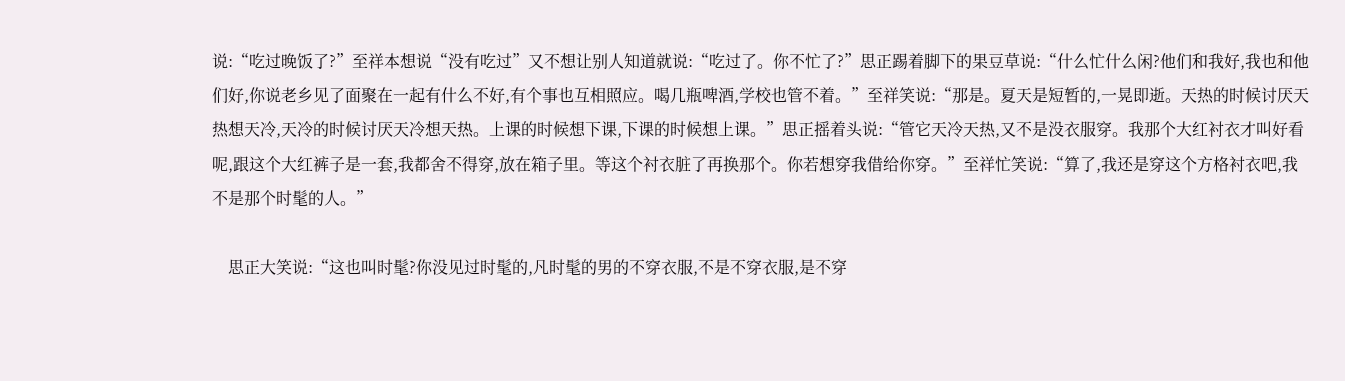说:“吃过晚饭了?”至祥本想说“没有吃过”又不想让别人知道就说:“吃过了。你不忙了?”思正踢着脚下的果豆草说:“什么忙什么闲?他们和我好,我也和他们好,你说老乡见了面聚在一起有什么不好,有个事也互相照应。喝几瓶啤酒,学校也管不着。”至祥笑说:“那是。夏天是短暂的,一晃即逝。天热的时候讨厌天热想天冷,天冷的时候讨厌天冷想天热。上课的时候想下课,下课的时候想上课。”思正摇着头说:“管它天冷天热,又不是没衣服穿。我那个大红衬衣才叫好看呢,跟这个大红裤子是一套,我都舍不得穿,放在箱子里。等这个衬衣脏了再换那个。你若想穿我借给你穿。”至祥忙笑说:“算了,我还是穿这个方格衬衣吧,我不是那个时髦的人。”

    思正大笑说:“这也叫时髦?你没见过时髦的,凡时髦的男的不穿衣服,不是不穿衣服,是不穿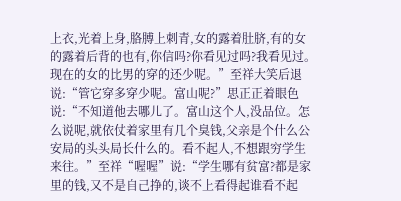上衣,光着上身,胳膊上刺青,女的露着肚脐,有的女的露着后背的也有,你信吗?你看见过吗?我看见过。现在的女的比男的穿的还少呢。”至祥大笑后退说:“管它穿多穿少呢。富山呢?”思正正着眼色说:“不知道他去哪儿了。富山这个人,没品位。怎么说呢,就依仗着家里有几个臭钱,父亲是个什么公安局的头头局长什么的。看不起人,不想跟穷学生来往。”至祥“喔喔”说:“学生哪有贫富?都是家里的钱,又不是自己挣的,谈不上看得起谁看不起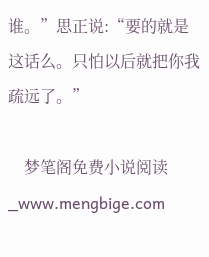谁。”思正说:“要的就是这话么。只怕以后就把你我疏远了。”

    梦笔阁免费小说阅读_www.mengbige.com